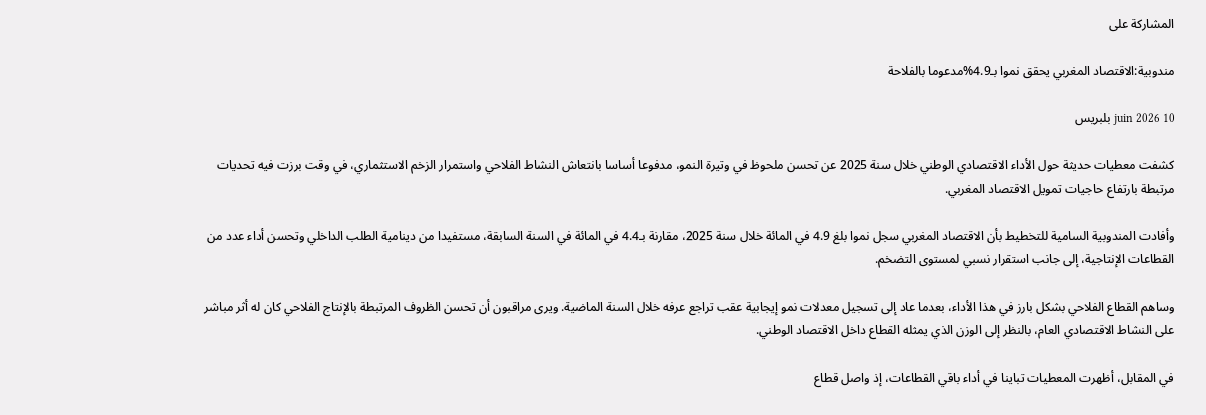المشاركة على

مندوبية:الاقتصاد المغربي يحقق نموا بـ4.9%مدعوما بالفلاحة

10 juin 2026 بلبريس

كشفت معطيات حديثة حول الأداء الاقتصادي الوطني خلال سنة 2025 عن تحسن ملحوظ في وتيرة النمو، مدفوعا أساسا بانتعاش النشاط الفلاحي واستمرار الزخم الاستثماري، في وقت برزت فيه تحديات مرتبطة بارتفاع حاجيات تمويل الاقتصاد المغربي.

وأفادت المندوبية السامية للتخطيط بأن الاقتصاد المغربي سجل نموا بلغ 4.9 في المائة خلال سنة 2025، مقارنة بـ4.4 في المائة في السنة السابقة، مستفيدا من دينامية الطلب الداخلي وتحسن أداء عدد من القطاعات الإنتاجية، إلى جانب استقرار نسبي لمستوى التضخم.

وساهم القطاع الفلاحي بشكل بارز في هذا الأداء، بعدما عاد إلى تسجيل معدلات نمو إيجابية عقب تراجع عرفه خلال السنة الماضية. ويرى مراقبون أن تحسن الظروف المرتبطة بالإنتاج الفلاحي كان له أثر مباشر على النشاط الاقتصادي العام، بالنظر إلى الوزن الذي يمثله القطاع داخل الاقتصاد الوطني.

في المقابل، أظهرت المعطيات تباينا في أداء باقي القطاعات، إذ واصل قطاع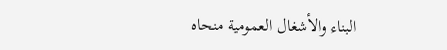البناء والأشغال العمومية منحاه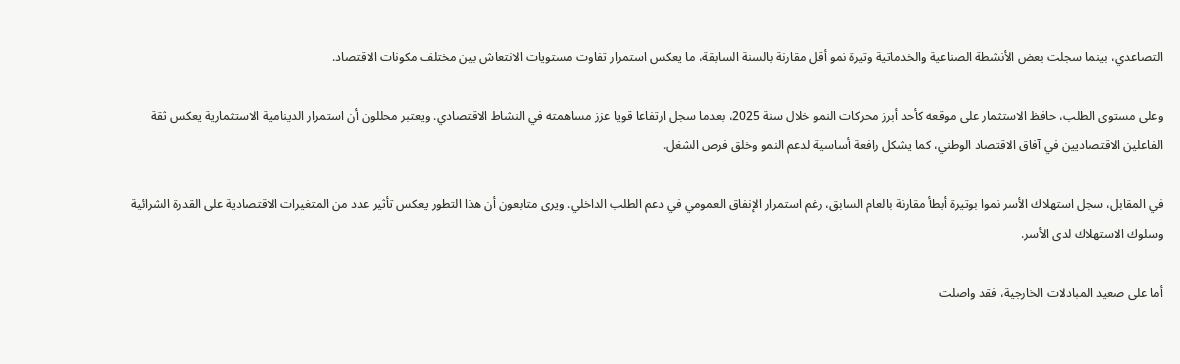التصاعدي، بينما سجلت بعض الأنشطة الصناعية والخدماتية وتيرة نمو أقل مقارنة بالسنة السابقة، ما يعكس استمرار تفاوت مستويات الانتعاش بين مختلف مكونات الاقتصاد.

وعلى مستوى الطلب، حافظ الاستثمار على موقعه كأحد أبرز محركات النمو خلال سنة 2025، بعدما سجل ارتفاعا قويا عزز مساهمته في النشاط الاقتصادي. ويعتبر محللون أن استمرار الدينامية الاستثمارية يعكس ثقة الفاعلين الاقتصاديين في آفاق الاقتصاد الوطني، كما يشكل رافعة أساسية لدعم النمو وخلق فرص الشغل.

في المقابل، سجل استهلاك الأسر نموا بوتيرة أبطأ مقارنة بالعام السابق، رغم استمرار الإنفاق العمومي في دعم الطلب الداخلي. ويرى متابعون أن هذا التطور يعكس تأثير عدد من المتغيرات الاقتصادية على القدرة الشرائية وسلوك الاستهلاك لدى الأسر.

أما على صعيد المبادلات الخارجية، فقد واصلت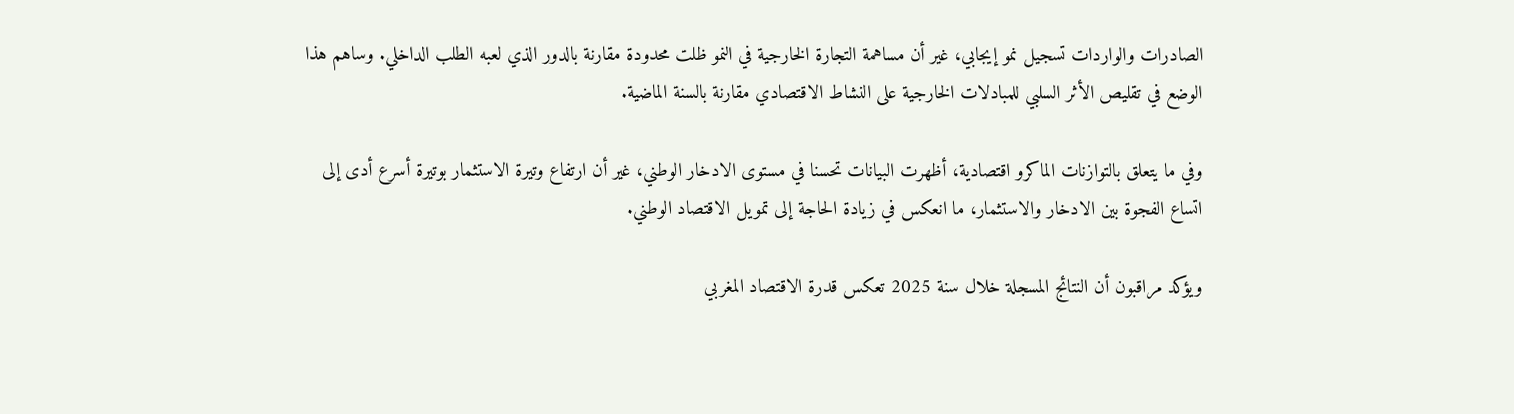الصادرات والواردات تسجيل نمو إيجابي، غير أن مساهمة التجارة الخارجية في النمو ظلت محدودة مقارنة بالدور الذي لعبه الطلب الداخلي. وساهم هذا الوضع في تقليص الأثر السلبي للمبادلات الخارجية على النشاط الاقتصادي مقارنة بالسنة الماضية.

وفي ما يتعلق بالتوازنات الماكرو اقتصادية، أظهرت البيانات تحسنا في مستوى الادخار الوطني، غير أن ارتفاع وتيرة الاستثمار بوتيرة أسرع أدى إلى اتساع الفجوة بين الادخار والاستثمار، ما انعكس في زيادة الحاجة إلى تمويل الاقتصاد الوطني.

ويؤكد مراقبون أن النتائج المسجلة خلال سنة 2025 تعكس قدرة الاقتصاد المغربي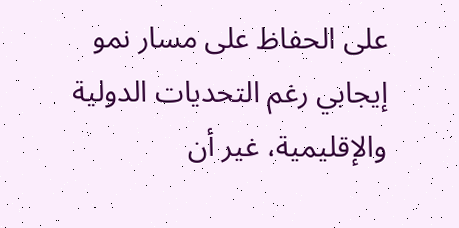على الحفاظ على مسار نمو إيجابي رغم التحديات الدولية والإقليمية، غير أن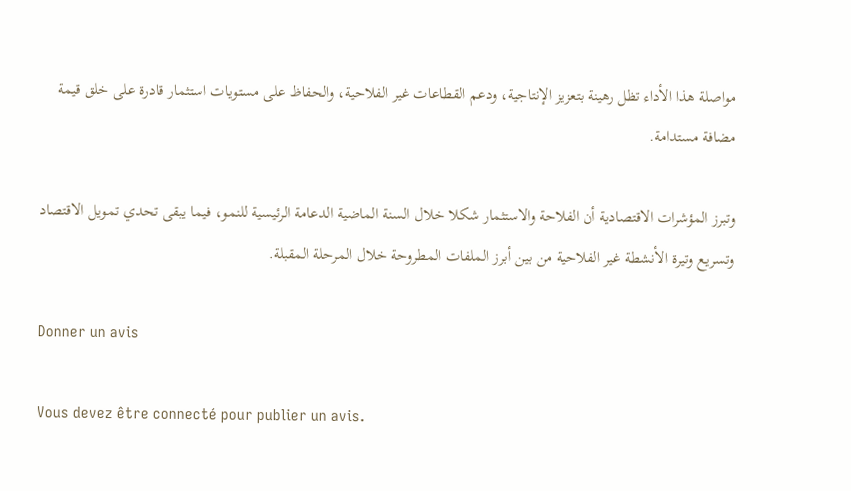مواصلة هذا الأداء تظل رهينة بتعزيز الإنتاجية، ودعم القطاعات غير الفلاحية، والحفاظ على مستويات استثمار قادرة على خلق قيمة مضافة مستدامة.

وتبرز المؤشرات الاقتصادية أن الفلاحة والاستثمار شكلا خلال السنة الماضية الدعامة الرئيسية للنمو، فيما يبقى تحدي تمويل الاقتصاد وتسريع وتيرة الأنشطة غير الفلاحية من بين أبرز الملفات المطروحة خلال المرحلة المقبلة.

Donner un avis

Vous devez être connecté pour publier un avis.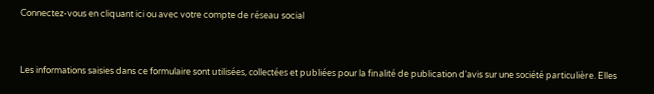Connectez-vous en cliquant ici ou avec votre compte de réseau social


Les informations saisies dans ce formulaire sont utilisées, collectées et publiées pour la finalité de publication d'avis sur une société particulière. Elles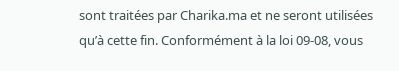sont traitées par Charika.ma et ne seront utilisées qu’à cette fin. Conformément à la loi 09-08, vous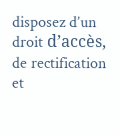disposez d’un droit d’accès, de rectification et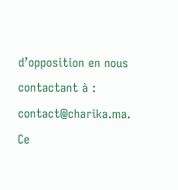d’opposition en nous contactant à : contact@charika.ma. Ce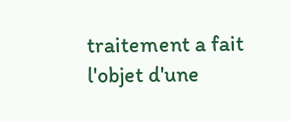traitement a fait l'objet d'une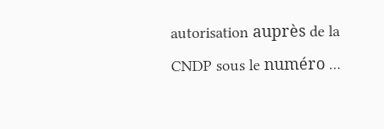autorisation auprès de la CNDP sous le numéro ...